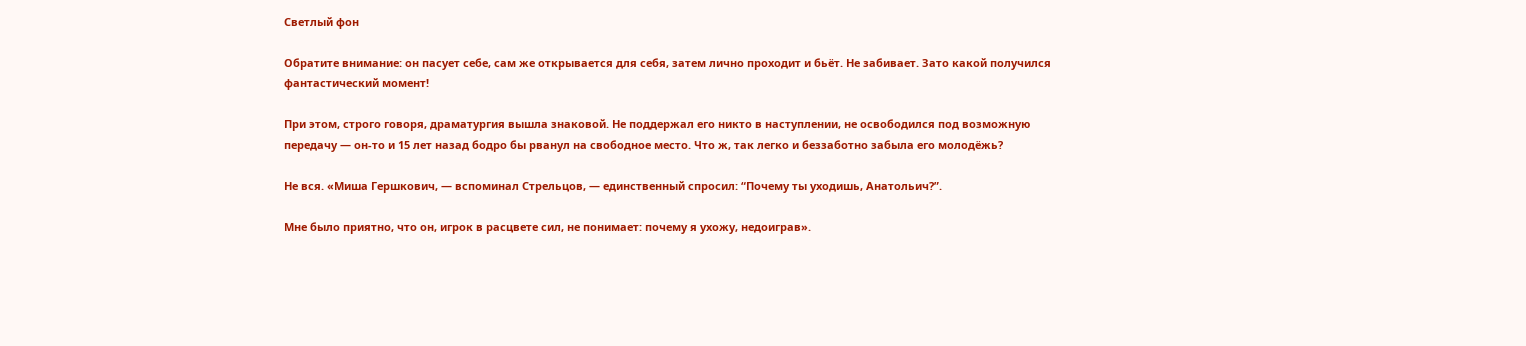Светлый фон

Обратите внимание: он пасует себе, сам же открывается для себя, затем лично проходит и бьёт. Не забивает. Зато какой получился фантастический момент!

При этом, строго говоря, драматургия вышла знаковой. Не поддержал его никто в наступлении, не освободился под возможную передачу — он-то и 15 лет назад бодро бы рванул на свободное место. Что ж, так легко и беззаботно забыла его молодёжь?

Не вся. «Миша Гершкович, — вспоминал Стрельцов, — единственный спросил: “Почему ты уходишь, Анатольич?”.

Мне было приятно, что он, игрок в расцвете сил, не понимает: почему я ухожу, недоиграв».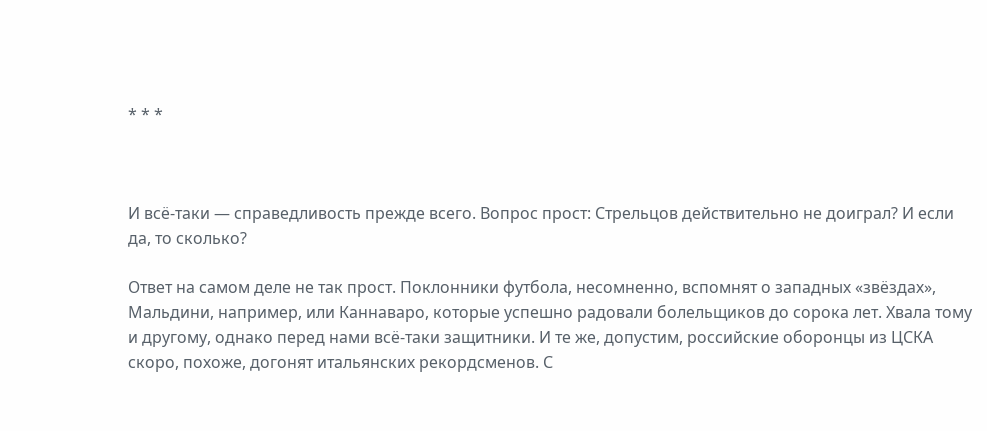* * *



И всё-таки — справедливость прежде всего. Вопрос прост: Стрельцов действительно не доиграл? И если да, то сколько?

Ответ на самом деле не так прост. Поклонники футбола, несомненно, вспомнят о западных «звёздах», Мальдини, например, или Каннаваро, которые успешно радовали болельщиков до сорока лет. Хвала тому и другому, однако перед нами всё-таки защитники. И те же, допустим, российские оборонцы из ЦСКА скоро, похоже, догонят итальянских рекордсменов. С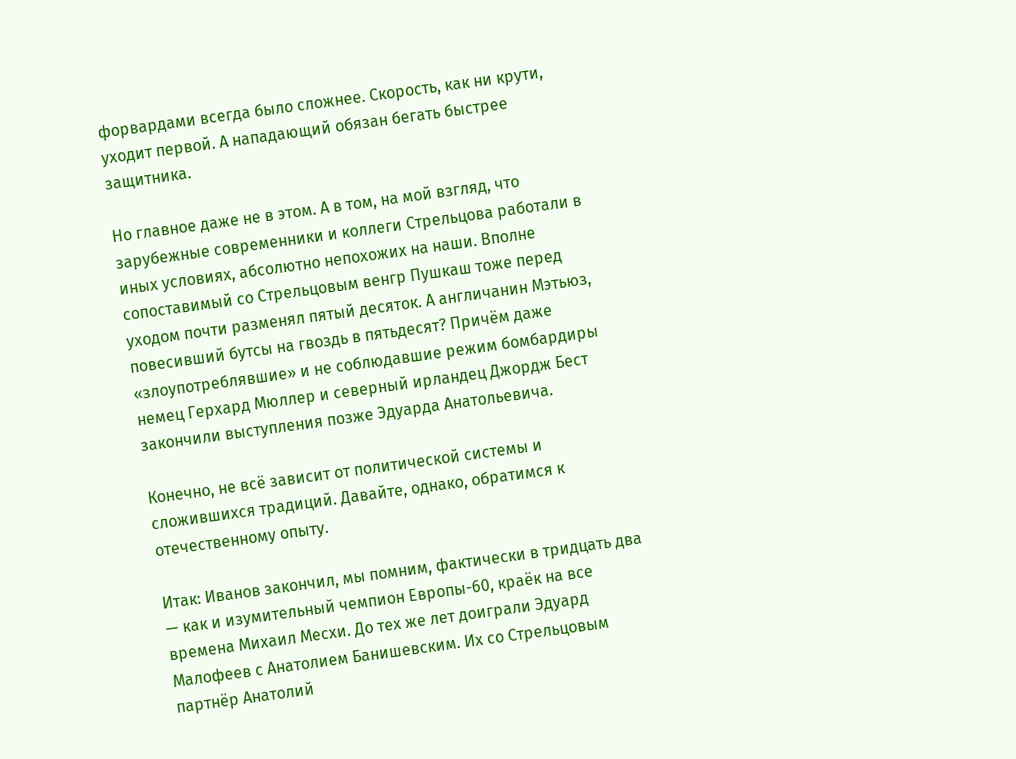форвардами всегда было сложнее. Скорость, как ни крути, уходит первой. А нападающий обязан бегать быстрее защитника.

Но главное даже не в этом. А в том, на мой взгляд, что зарубежные современники и коллеги Стрельцова работали в иных условиях, абсолютно непохожих на наши. Вполне сопоставимый со Стрельцовым венгр Пушкаш тоже перед уходом почти разменял пятый десяток. А англичанин Мэтьюз, повесивший бутсы на гвоздь в пятьдесят? Причём даже «злоупотреблявшие» и не соблюдавшие режим бомбардиры немец Герхард Мюллер и северный ирландец Джордж Бест закончили выступления позже Эдуарда Анатольевича.

Конечно, не всё зависит от политической системы и сложившихся традиций. Давайте, однако, обратимся к отечественному опыту.

Итак: Иванов закончил, мы помним, фактически в тридцать два — как и изумительный чемпион Европы-60, краёк на все времена Михаил Месхи. До тех же лет доиграли Эдуард Малофеев с Анатолием Банишевским. Их со Стрельцовым партнёр Анатолий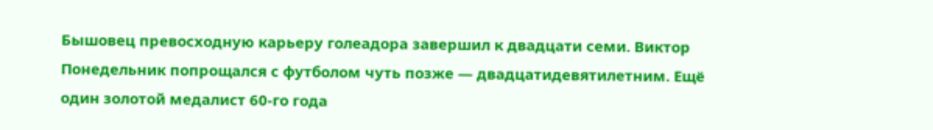Бышовец превосходную карьеру голеадора завершил к двадцати семи. Виктор Понедельник попрощался с футболом чуть позже — двадцатидевятилетним. Ещё один золотой медалист 60-го года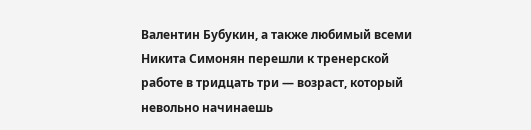Валентин Бубукин, а также любимый всеми Никита Симонян перешли к тренерской работе в тридцать три — возраст, который невольно начинаешь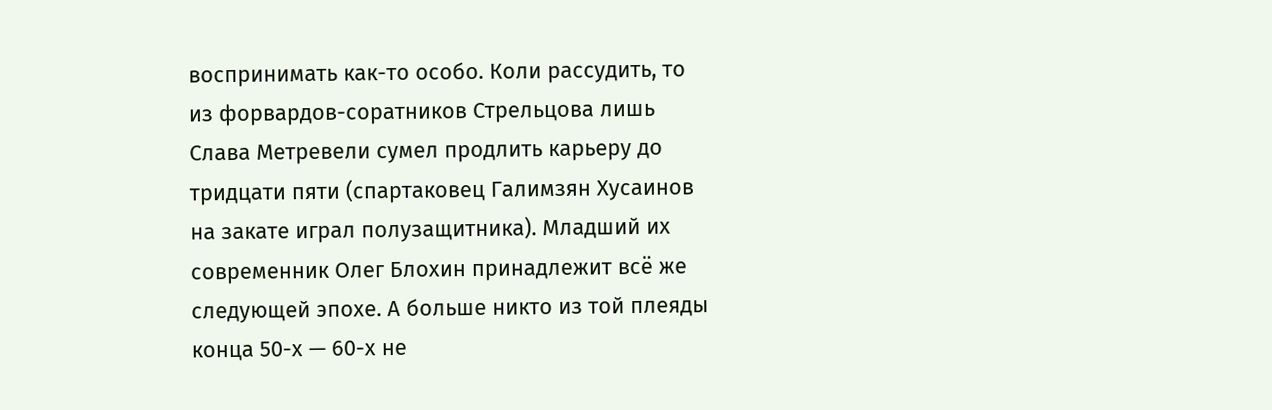воспринимать как-то особо. Коли рассудить, то из форвардов-соратников Стрельцова лишь Слава Метревели сумел продлить карьеру до тридцати пяти (спартаковец Галимзян Хусаинов на закате играл полузащитника). Младший их современник Олег Блохин принадлежит всё же следующей эпохе. А больше никто из той плеяды конца 50-х — 60-х не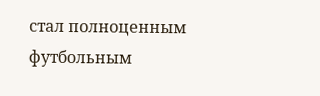стал полноценным футбольным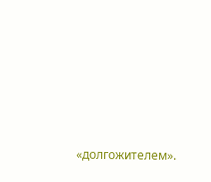«долгожителем».